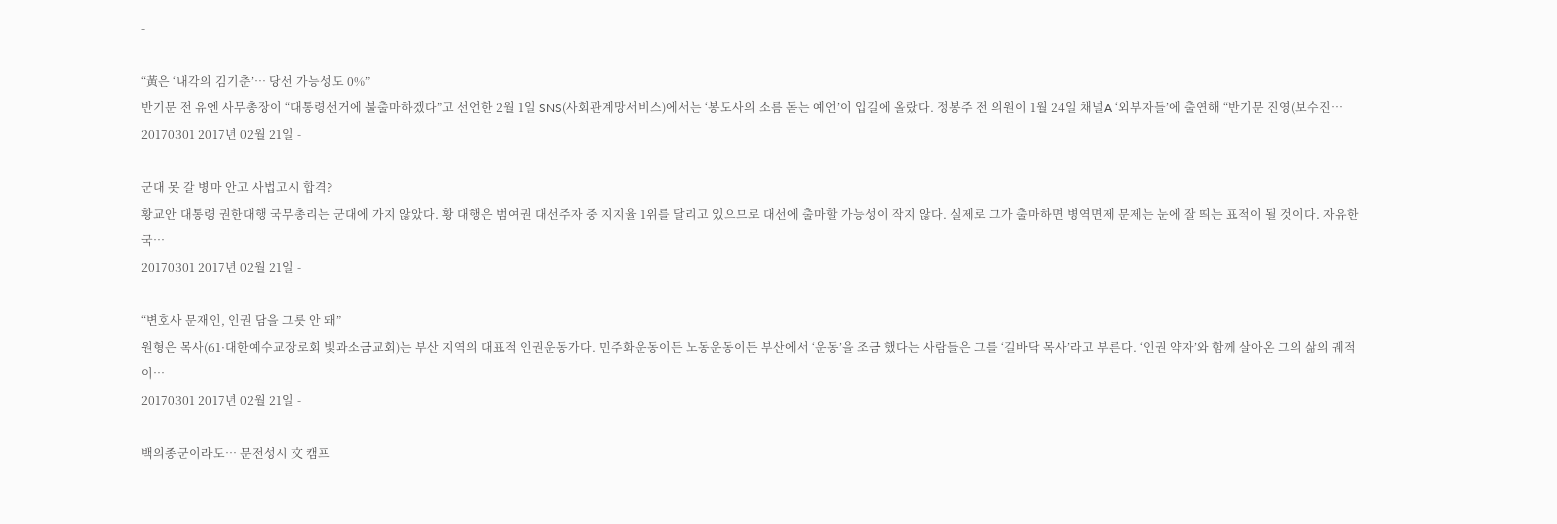-

“黃은 ‘내각의 김기춘’… 당선 가능성도 0%”
반기문 전 유엔 사무총장이 “대통령선거에 불출마하겠다”고 선언한 2월 1일 SNS(사회관계망서비스)에서는 ‘봉도사의 소름 돋는 예언’이 입길에 올랐다. 정봉주 전 의원이 1월 24일 채널A ‘외부자들’에 출연해 “반기문 진영(보수진…
20170301 2017년 02월 21일 -

군대 못 갈 병마 안고 사법고시 합격?
황교안 대통령 권한대행 국무총리는 군대에 가지 않았다. 황 대행은 범여권 대선주자 중 지지율 1위를 달리고 있으므로 대선에 출마할 가능성이 작지 않다. 실제로 그가 출마하면 병역면제 문제는 눈에 잘 띄는 표적이 될 것이다. 자유한국…
20170301 2017년 02월 21일 -

“변호사 문재인, 인권 담을 그릇 안 돼”
원형은 목사(61·대한예수교장로회 빛과소금교회)는 부산 지역의 대표적 인권운동가다. 민주화운동이든 노동운동이든 부산에서 ‘운동’을 조금 했다는 사람들은 그를 ‘길바닥 목사’라고 부른다. ‘인권 약자’와 함께 살아온 그의 삶의 궤적이…
20170301 2017년 02월 21일 -

백의종군이라도… 문전성시 文 캠프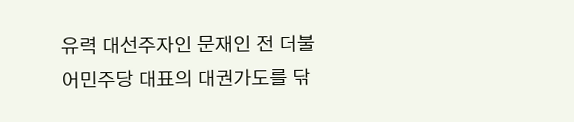유력 대선주자인 문재인 전 더불어민주당 대표의 대권가도를 닦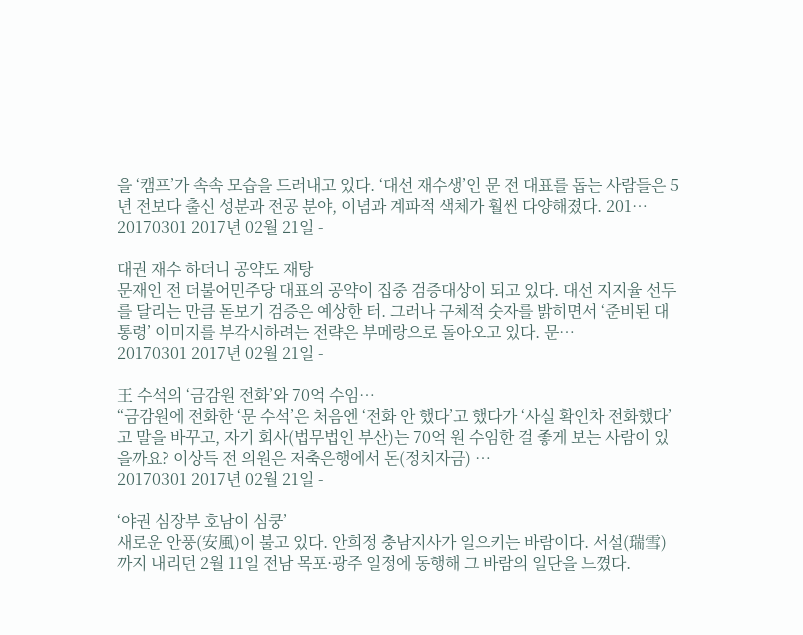을 ‘캠프’가 속속 모습을 드러내고 있다. ‘대선 재수생’인 문 전 대표를 돕는 사람들은 5년 전보다 출신 성분과 전공 분야, 이념과 계파적 색체가 훨씬 다양해졌다. 201…
20170301 2017년 02월 21일 -

대권 재수 하더니 공약도 재탕
문재인 전 더불어민주당 대표의 공약이 집중 검증대상이 되고 있다. 대선 지지율 선두를 달리는 만큼 돋보기 검증은 예상한 터. 그러나 구체적 숫자를 밝히면서 ‘준비된 대통령’ 이미지를 부각시하려는 전략은 부메랑으로 돌아오고 있다. 문…
20170301 2017년 02월 21일 -

王 수석의 ‘금감원 전화’와 70억 수임…
“금감원에 전화한 ‘문 수석’은 처음엔 ‘전화 안 했다’고 했다가 ‘사실 확인차 전화했다’고 말을 바꾸고, 자기 회사(법무법인 부산)는 70억 원 수임한 걸 좋게 보는 사람이 있을까요? 이상득 전 의원은 저축은행에서 돈(정치자금) …
20170301 2017년 02월 21일 -

‘야권 심장부 호남이 심쿵’
새로운 안풍(安風)이 불고 있다. 안희정 충남지사가 일으키는 바람이다. 서설(瑞雪)까지 내리던 2월 11일 전남 목포·광주 일정에 동행해 그 바람의 일단을 느꼈다.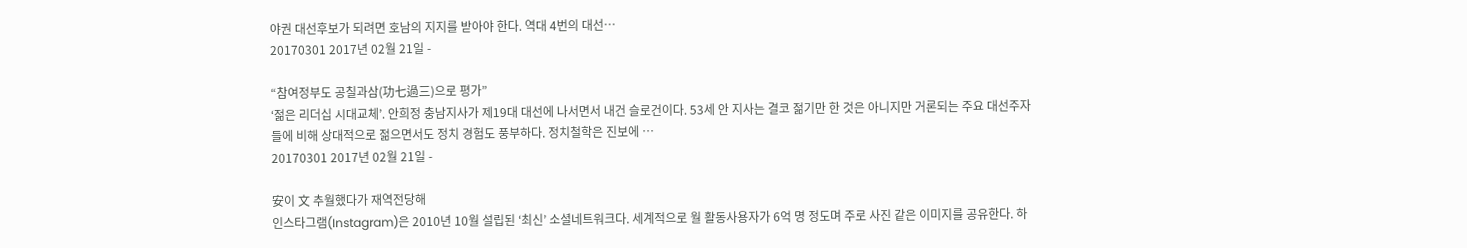야권 대선후보가 되려면 호남의 지지를 받아야 한다. 역대 4번의 대선…
20170301 2017년 02월 21일 -

“참여정부도 공칠과삼(功七過三)으로 평가”
‘젊은 리더십 시대교체’. 안희정 충남지사가 제19대 대선에 나서면서 내건 슬로건이다. 53세 안 지사는 결코 젊기만 한 것은 아니지만 거론되는 주요 대선주자들에 비해 상대적으로 젊으면서도 정치 경험도 풍부하다. 정치철학은 진보에 …
20170301 2017년 02월 21일 -

安이 文 추월했다가 재역전당해
인스타그램(Instagram)은 2010년 10월 설립된 ‘최신’ 소셜네트워크다. 세계적으로 월 활동사용자가 6억 명 정도며 주로 사진 같은 이미지를 공유한다. 하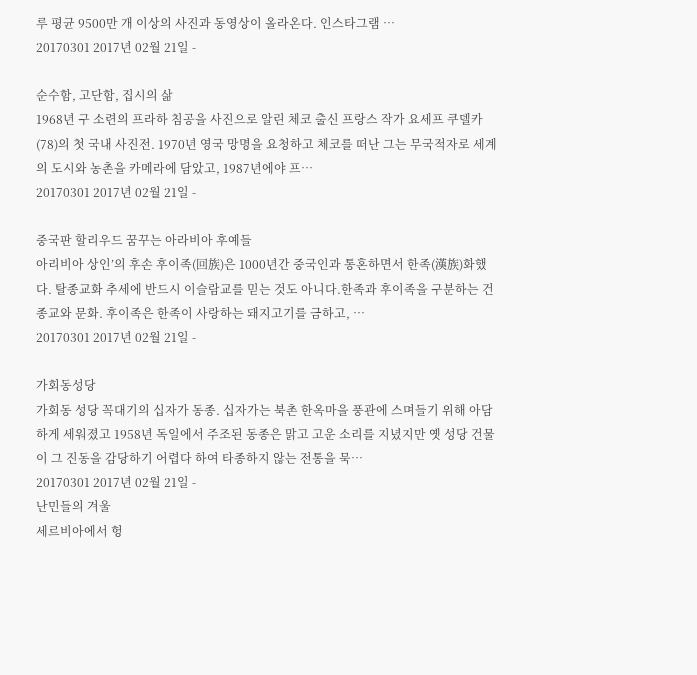루 평균 9500만 개 이상의 사진과 동영상이 올라온다. 인스타그램 …
20170301 2017년 02월 21일 -

순수함, 고단함, 집시의 삶
1968년 구 소련의 프라하 침공을 사진으로 알린 체코 출신 프랑스 작가 요세프 쿠델카(78)의 첫 국내 사진전. 1970년 영국 망명을 요청하고 체코를 떠난 그는 무국적자로 세계의 도시와 농촌을 카메라에 담았고, 1987년에야 프…
20170301 2017년 02월 21일 -

중국판 할리우드 꿈꾸는 아라비아 후예들
아리비아 상인’의 후손 후이족(回族)은 1000년간 중국인과 통혼하면서 한족(漢族)화했다. 탈종교화 추세에 반드시 이슬람교를 믿는 것도 아니다.한족과 후이족을 구분하는 건 종교와 문화. 후이족은 한족이 사랑하는 돼지고기를 금하고, …
20170301 2017년 02월 21일 -

가회동성당
가회동 성당 꼭대기의 십자가 동종. 십자가는 북촌 한옥마을 풍관에 스며들기 위해 아담하게 세워졌고 1958년 독일에서 주조된 동종은 맑고 고운 소리를 지녔지만 옛 성당 건물이 그 진동을 감당하기 어렵다 하여 타종하지 않는 전통을 묵…
20170301 2017년 02월 21일 -
난민들의 겨울
세르비아에서 헝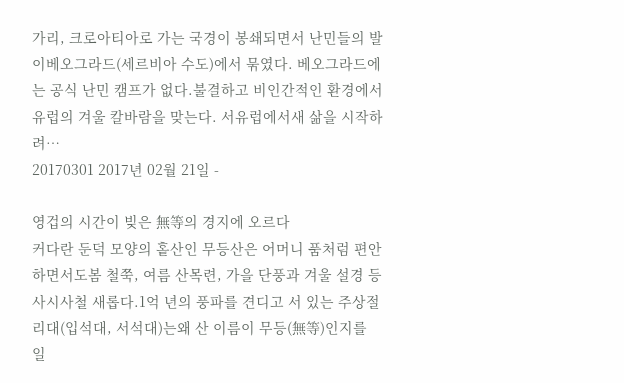가리, 크로아티아로 가는 국경이 봉쇄되면서 난민들의 발이베오그라드(세르비아 수도)에서 묶였다. 베오그라드에는 공식 난민 캠프가 없다.불결하고 비인간적인 환경에서 유럽의 겨울 칼바람을 맞는다. 서유럽에서새 삶을 시작하려…
20170301 2017년 02월 21일 -

영겁의 시간이 빚은 無等의 경지에 오르다
커다란 둔덕 모양의 홑산인 무등산은 어머니 품처럼 편안하면서도봄 철쭉, 여름 산목련, 가을 단풍과 겨울 설경 등 사시사철 새롭다.1억 년의 풍파를 견디고 서 있는 주상절리대(입석대, 서석대)는왜 산 이름이 무등(無等)인지를 일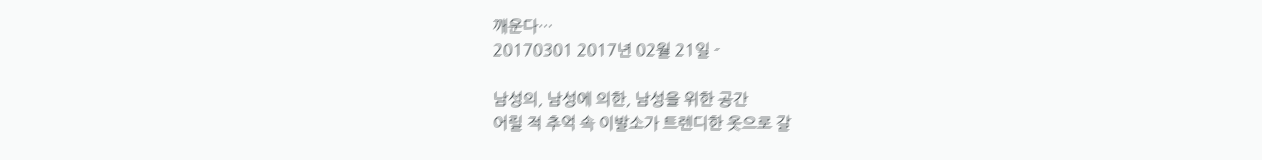깨운다…
20170301 2017년 02월 21일 -

남성의, 남성에 의한, 남성을 위한 공간
어릴 적 추억 속 이발소가 트렌디한 옷으로 갈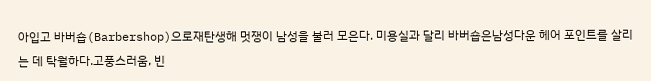아입고 바버숍(Barbershop)으로재탄생해 멋쟁이 남성을 불러 모은다. 미용실과 달리 바버숍은남성다운 헤어 포인트를 살리는 데 탁월하다.고풍스러움, 빈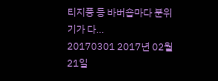티지풍 등 바버숍마다 분위기가 다…
20170301 2017년 02월 21일